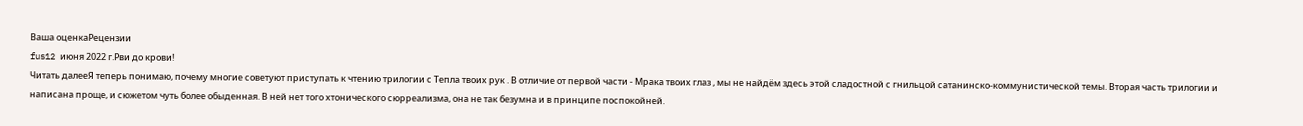Ваша оценкаРецензии
fus12 июня 2022 г.Рви до крови!
Читать далееЯ теперь понимаю, почему многие советуют приступать к чтению трилогии с Тепла твоих рук . В отличие от первой части - Мрака твоих глаз , мы не найдём здесь этой сладостной с гнильцой сатанинско-коммунистической темы. Вторая часть трилогии и написана проще, и сюжетом чуть более обыденная. В ней нет того хтонического сюрреализма, она не так безумна и в принципе поспокойней.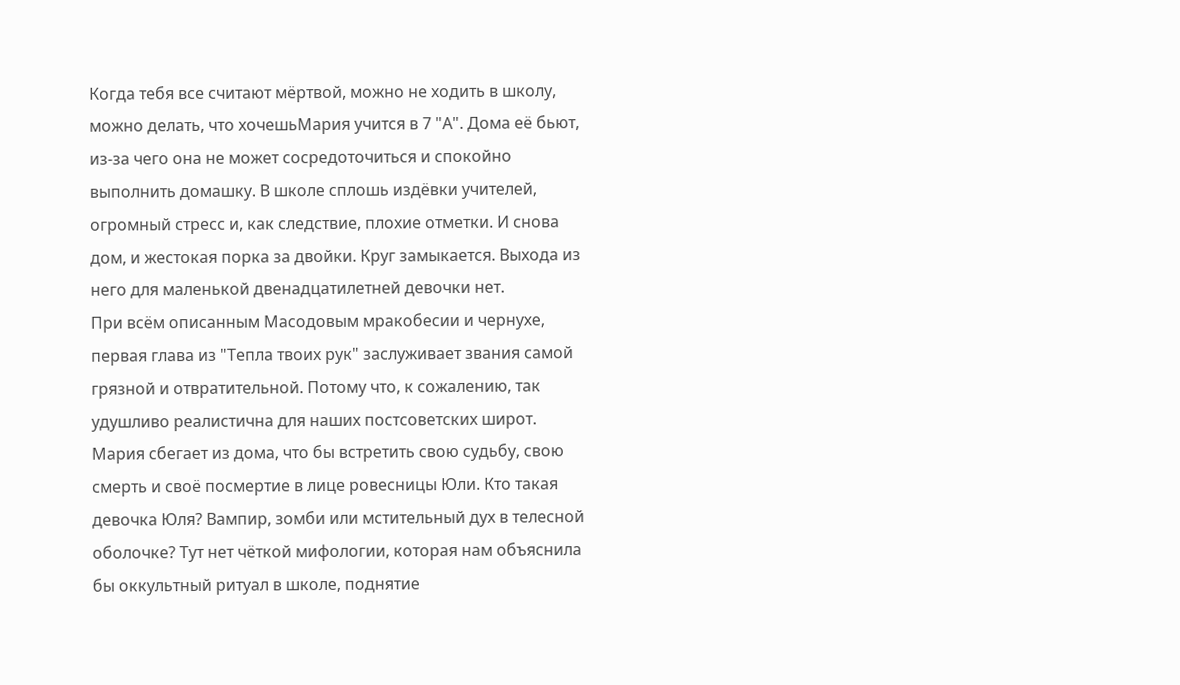Когда тебя все считают мёртвой, можно не ходить в школу, можно делать, что хочешьМария учится в 7 "А". Дома её бьют, из-за чего она не может сосредоточиться и спокойно выполнить домашку. В школе сплошь издёвки учителей, огромный стресс и, как следствие, плохие отметки. И снова дом, и жестокая порка за двойки. Круг замыкается. Выхода из него для маленькой двенадцатилетней девочки нет.
При всём описанным Масодовым мракобесии и чернухе, первая глава из "Тепла твоих рук" заслуживает звания самой грязной и отвратительной. Потому что, к сожалению, так удушливо реалистична для наших постсоветских широт.
Мария сбегает из дома, что бы встретить свою судьбу, свою смерть и своё посмертие в лице ровесницы Юли. Кто такая девочка Юля? Вампир, зомби или мстительный дух в телесной оболочке? Тут нет чёткой мифологии, которая нам объяснила бы оккультный ритуал в школе, поднятие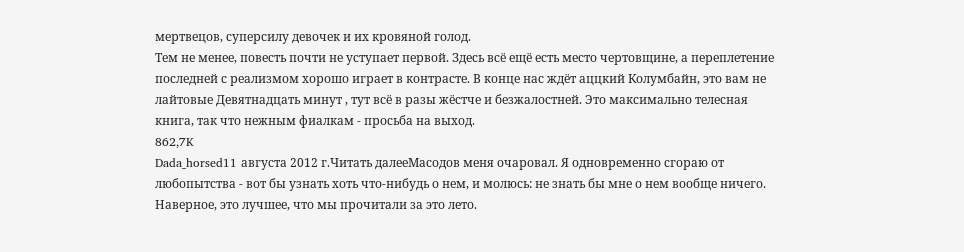мертвецов, суперсилу девочек и их кровяной голод.
Тем не менее, повесть почти не уступает первой. Здесь всё ещё есть место чертовщине, а переплетение последней с реализмом хорошо играет в контрасте. В конце нас ждёт аццкий Колумбайн, это вам не лайтовые Девятнадцать минут , тут всё в разы жёстче и безжалостней. Это максимально телесная книга, так что нежным фиалкам - просьба на выход.
862,7K
Dada_horsed11 августа 2012 г.Читать далееМасодов меня очаровал. Я одновременно сгораю от любопытства - вот бы узнать хоть что-нибудь о нем, и молюсь: не знать бы мне о нем вообще ничего. Наверное, это лучшее, что мы прочитали за это лето.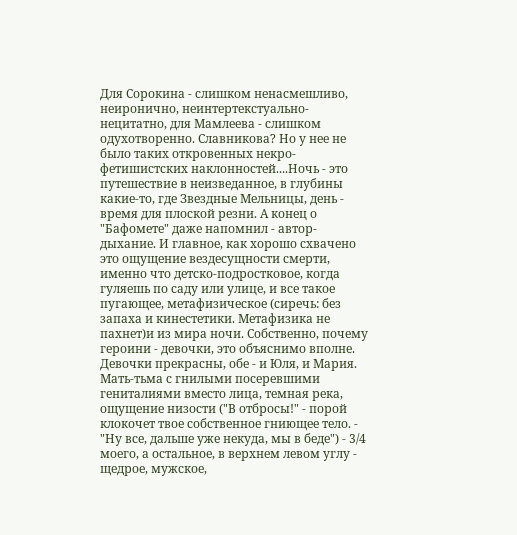Для Сорокина - слишком ненасмешливо, неиронично, неинтертекстуально-нецитатно, для Мамлеева - слишком одухотворенно. Славникова? Но у нее не было таких откровенных некро-фетишистских наклонностей....Ночь - это путешествие в неизведанное, в глубины какие-то, где Звездные Мельницы, день - время для плоской резни. А конец о "Бафомете" даже напомнил - автор-дыхание. И главное, как хорошо схвачено это ощущение вездесущности смерти, именно что детско-подростковое, когда гуляешь по саду или улице, и все такое пугающее, метафизическое (сиречь: без запаха и кинестетики. Метафизика не пахнет)и из мира ночи. Собственно, почему героини - девочки, это объяснимо вполне. Девочки прекрасны, обе - и Юля, и Мария. Мать-тьма с гнилыми посеревшими гениталиями вместо лица, темная река, ощущение низости ("В отбросы!" - порой клокочет твое собственное гниющее тело. - "Ну все, дальше уже некуда, мы в беде") - 3/4 моего, а остальное, в верхнем левом углу - щедрое, мужское,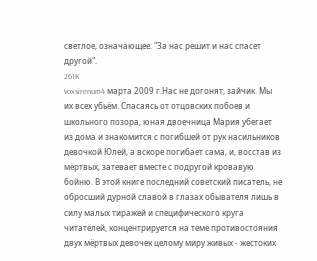светлое, означающее: "За нас решит и нас спасет другой".
261K
voxsirenum4 марта 2009 г.Нас не догонят, зайчик. Мы их всех убьём. Спасаясь от отцовских побоев и школьного позора, юная двоечница Мария убегает из дома и знакомится с погибшей от рук насильников девочкой Юлей, а вскоре погибает сама, и, восстав из мёртвых, затевает вместе с подругой кровавую бойню. В этой книге последний советский писатель, не обросший дурной славой в глазах обывателя лишь в силу малых тиражей и специфического круга читателей, концентрируется на теме противостояния двух мёртвых девочек целому миру живых - жестоких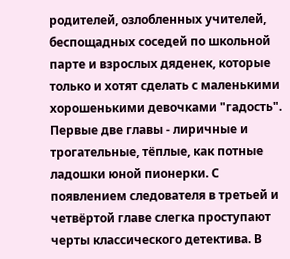родителей, озлобленных учителей, беспощадных соседей по школьной парте и взрослых дяденек, которые только и хотят сделать с маленькими хорошенькими девочками "гадость". Первые две главы - лиричные и трогательные, тёплые, как потные ладошки юной пионерки. С появлением следователя в третьей и четвёртой главе слегка проступают черты классического детектива. В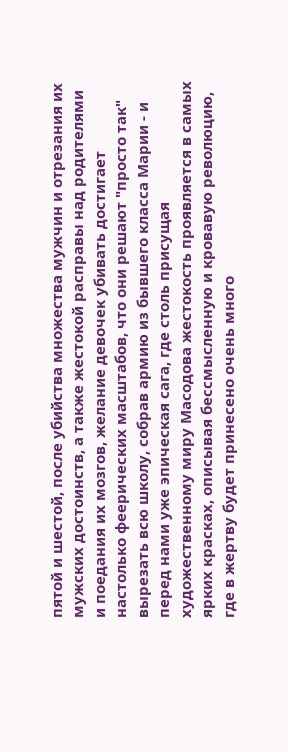пятой и шестой, после убийства множества мужчин и отрезания их мужских достоинств, а также жестокой расправы над родителями и поедания их мозгов, желание девочек убивать достигает настолько феерических масштабов, что они решают "просто так" вырезать всю школу, собрав армию из бывшего класса Марии - и перед нами уже эпическая сага, где столь присущая художественному миру Масодова жестокость проявляется в самых ярких красках, описывая бессмысленную и кровавую революцию, где в жертву будет принесено очень много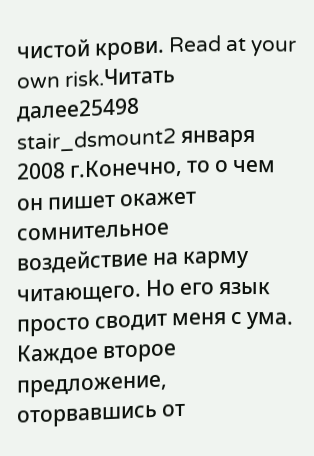чистой крови. Read at your own risk.Читать далее25498
stair_dsmount2 января 2008 г.Конечно, то о чем он пишет окажет сомнительное воздействие на карму читающего. Но его язык просто сводит меня с ума. Каждое второе предложение, оторвавшись от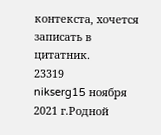контекста, хочется записать в цитатник.
23319
nikserg15 ноября 2021 г.Родной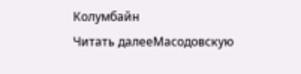Колумбайн
Читать далееМасодовскую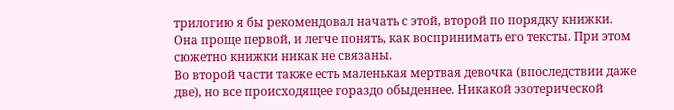трилогию я бы рекомендовал начать с этой, второй по порядку книжки. Она проще первой, и легче понять, как воспринимать его тексты. При этом сюжетно книжки никак не связаны.
Во второй части также есть маленькая мертвая девочка (впоследствии даже две), но все происходящее гораздо обыденнее. Никакой эзотерической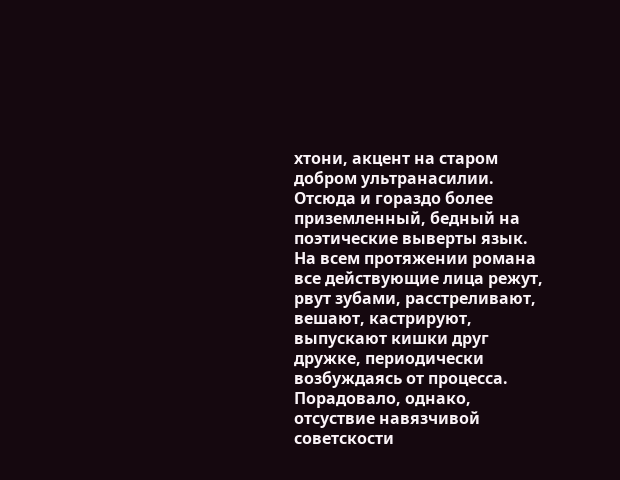хтони, акцент на старом добром ультранасилии. Отсюда и гораздо более приземленный, бедный на поэтические выверты язык. На всем протяжении романа все действующие лица режут, рвут зубами, расстреливают, вешают, кастрируют, выпускают кишки друг дружке, периодически возбуждаясь от процесса. Порадовало, однако, отсуствие навязчивой советскости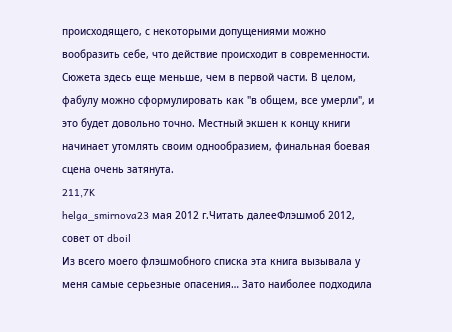происходящего, с некоторыми допущениями можно вообразить себе, что действие происходит в современности.
Сюжета здесь еще меньше, чем в первой части. В целом, фабулу можно сформулировать как "в общем, все умерли", и это будет довольно точно. Местный экшен к концу книги начинает утомлять своим однообразием, финальная боевая сцена очень затянута.
211,7K
helga_smirnova23 мая 2012 г.Читать далееФлэшмоб 2012, совет от dboil
Из всего моего флэшмобного списка эта книга вызывала у меня самые серьезные опасения… Зато наиболее подходила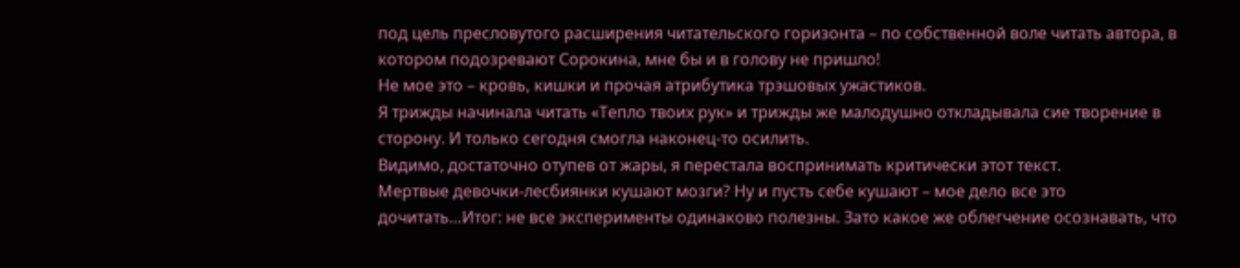под цель пресловутого расширения читательского горизонта – по собственной воле читать автора, в котором подозревают Сорокина, мне бы и в голову не пришло!
Не мое это – кровь, кишки и прочая атрибутика трэшовых ужастиков.
Я трижды начинала читать «Тепло твоих рук» и трижды же малодушно откладывала сие творение в сторону. И только сегодня смогла наконец-то осилить.
Видимо, достаточно отупев от жары, я перестала воспринимать критически этот текст.
Мертвые девочки-лесбиянки кушают мозги? Ну и пусть себе кушают – мое дело все это дочитать…Итог: не все эксперименты одинаково полезны. Зато какое же облегчение осознавать, что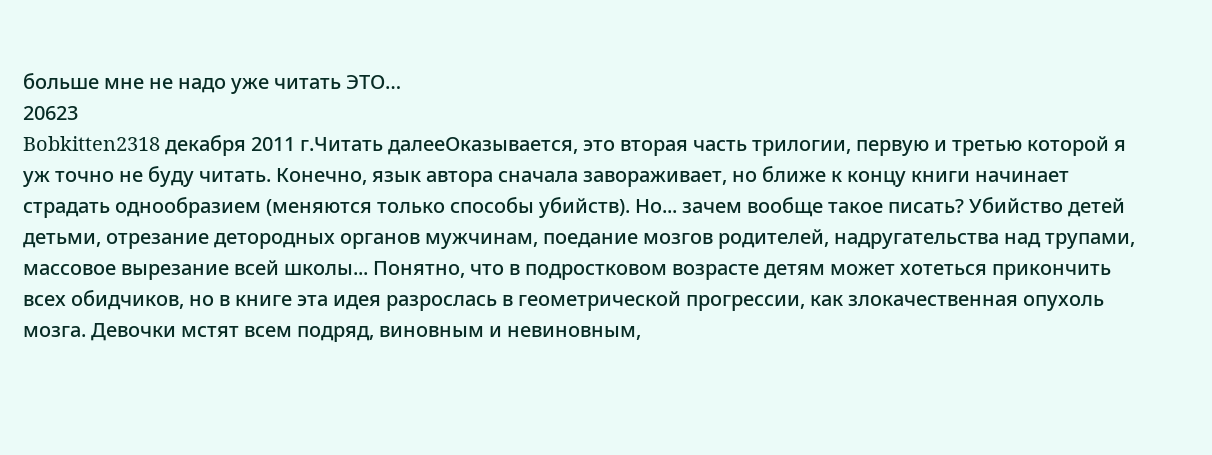больше мне не надо уже читать ЭТО…
20623
Bobkitten2318 декабря 2011 г.Читать далееОказывается, это вторая часть трилогии, первую и третью которой я уж точно не буду читать. Конечно, язык автора сначала завораживает, но ближе к концу книги начинает страдать однообразием (меняются только способы убийств). Но... зачем вообще такое писать? Убийство детей детьми, отрезание детородных органов мужчинам, поедание мозгов родителей, надругательства над трупами, массовое вырезание всей школы... Понятно, что в подростковом возрасте детям может хотеться прикончить всех обидчиков, но в книге эта идея разрослась в геометрической прогрессии, как злокачественная опухоль мозга. Девочки мстят всем подряд, виновным и невиновным,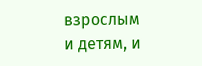взрослым и детям, и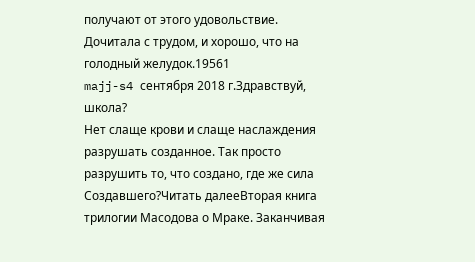получают от этого удовольствие.
Дочитала с трудом, и хорошо, что на голодный желудок.19561
majj-s4 сентября 2018 г.Здравствуй, школа?
Нет слаще крови и слаще наслаждения разрушать созданное. Так просто разрушить то, что создано, где же сила Создавшего?Читать далееВторая книга трилогии Масодова о Мраке. Заканчивая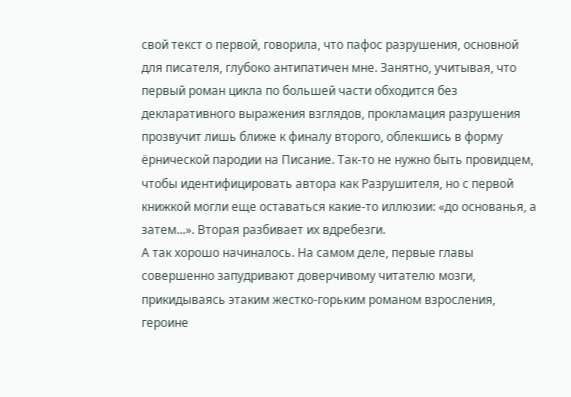свой текст о первой, говорила, что пафос разрушения, основной для писателя, глубоко антипатичен мне. Занятно, учитывая, что первый роман цикла по большей части обходится без декларативного выражения взглядов, прокламация разрушения прозвучит лишь ближе к финалу второго, облекшись в форму ёрнической пародии на Писание. Так-то не нужно быть провидцем, чтобы идентифицировать автора как Разрушителя, но с первой книжкой могли еще оставаться какие-то иллюзии: «до основанья, а затем...». Вторая разбивает их вдребезги.
А так хорошо начиналось. На самом деле, первые главы совершенно запудривают доверчивому читателю мозги, прикидываясь этаким жестко-горьким романом взросления, героине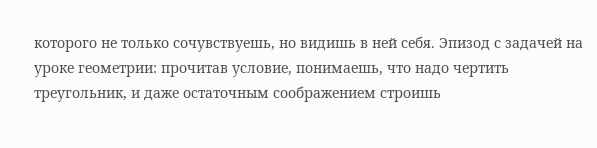которого не только сочувствуешь, но видишь в ней себя. Эпизод с задачей на уроке геометрии: прочитав условие, понимаешь, что надо чертить треугольник, и даже остаточным соображением строишь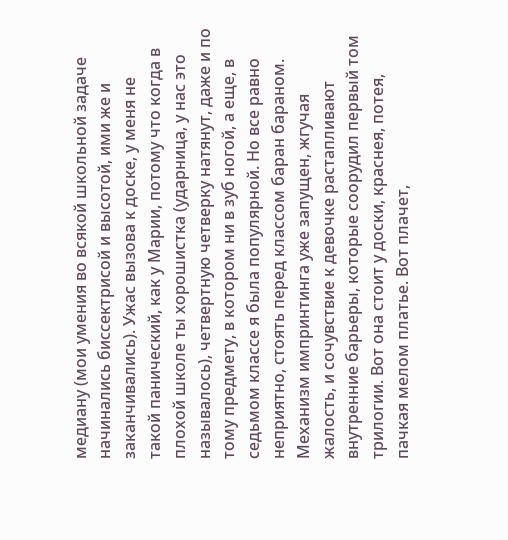медиану (мои умения во всякой школьной задаче начинались биссектрисой и высотой, ими же и заканчивались). Ужас вызова к доске, у меня не такой панический, как у Марии, потому что когда в плохой школе ты хорошистка (ударница, у нас это называлось), четвертную четверку натянут, даже и по тому предмету, в котором ни в зуб ногой, а еще, в седьмом классе я была популярной. Но все равно неприятно, стоять перед классом баран бараном.
Механизм импринтинга уже запущен, жгучая жалость, и сочувствие к девочке растапливают внутренние барьеры, которые соорудил первый том трилогии. Вот она стоит у доски, краснея, потея, пачкая мелом платье. Вот плачет,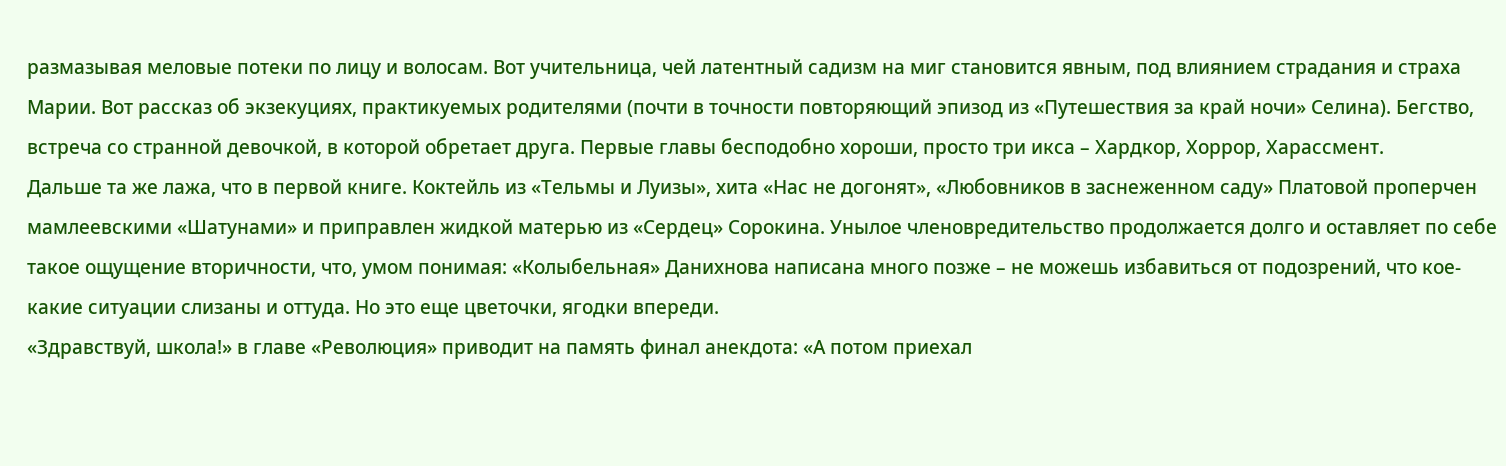размазывая меловые потеки по лицу и волосам. Вот учительница, чей латентный садизм на миг становится явным, под влиянием страдания и страха Марии. Вот рассказ об экзекуциях, практикуемых родителями (почти в точности повторяющий эпизод из «Путешествия за край ночи» Селина). Бегство, встреча со странной девочкой, в которой обретает друга. Первые главы бесподобно хороши, просто три икса – Хардкор, Хоррор, Харассмент.
Дальше та же лажа, что в первой книге. Коктейль из «Тельмы и Луизы», хита «Нас не догонят», «Любовников в заснеженном саду» Платовой проперчен мамлеевскими «Шатунами» и приправлен жидкой матерью из «Сердец» Сорокина. Унылое членовредительство продолжается долго и оставляет по себе такое ощущение вторичности, что, умом понимая: «Колыбельная» Данихнова написана много позже – не можешь избавиться от подозрений, что кое-какие ситуации слизаны и оттуда. Но это еще цветочки, ягодки впереди.
«Здравствуй, школа!» в главе «Революция» приводит на память финал анекдота: «А потом приехал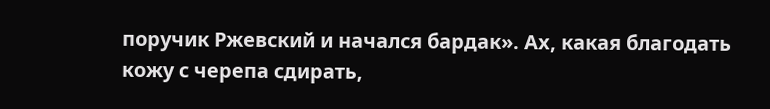поручик Ржевский и начался бардак». Ах, какая благодать кожу с черепа сдирать,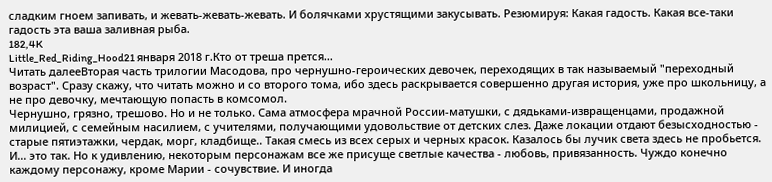сладким гноем запивать, и жевать-жевать-жевать. И болячками хрустящими закусывать. Резюмируя: Какая гадость. Какая все-таки гадость эта ваша заливная рыба.
182,4K
Little_Red_Riding_Hood21 января 2018 г.Кто от треша прется...
Читать далееВторая часть трилогии Масодова, про чернушно-героических девочек, переходящих в так называемый "переходный возраст". Сразу скажу, что читать можно и со второго тома, ибо здесь раскрывается совершенно другая история, уже про школьницу, а не про девочку, мечтающую попасть в комсомол.
Чернушно, грязно, трешово. Но и не только. Сама атмосфера мрачной России-матушки, с дядьками-извращенцами, продажной милицией, с семейным насилием, с учителями, получающими удовольствие от детских слез. Даже локации отдают безысходностью - старые пятиэтажки, чердак, морг, кладбище.. Такая смесь из всех серых и черных красок. Казалось бы лучик света здесь не пробьется. И... это так. Но к удивлению, некоторым персонажам все же присуще светлые качества - любовь, привязанность. Чуждо конечно каждому персонажу, кроме Марии - сочувствие. И иногда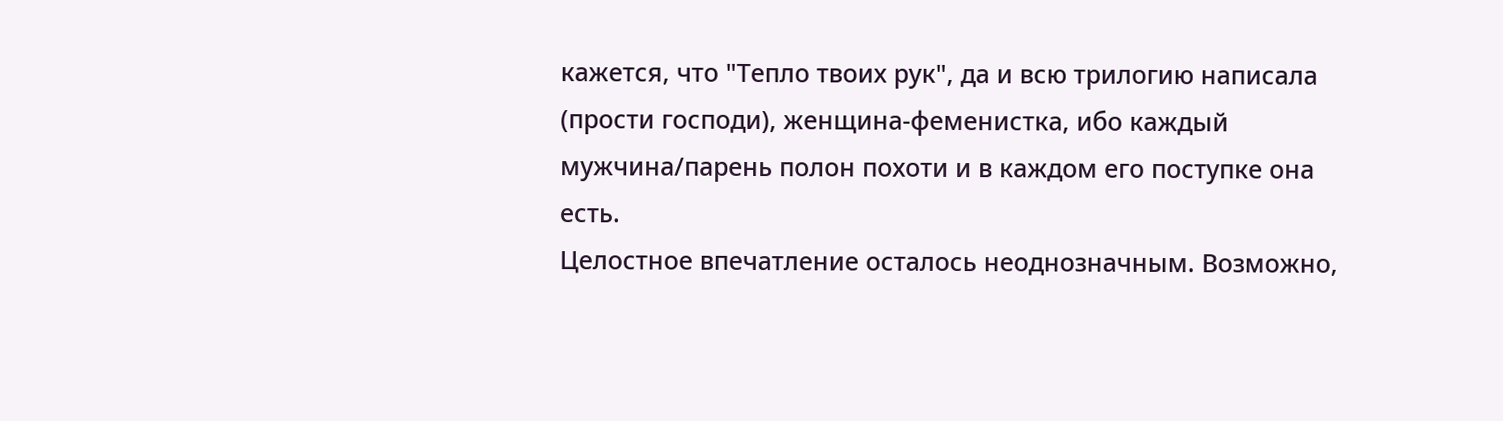кажется, что "Тепло твоих рук", да и всю трилогию написала (прости господи), женщина-феменистка, ибо каждый мужчина/парень полон похоти и в каждом его поступке она есть.
Целостное впечатление осталось неоднозначным. Возможно,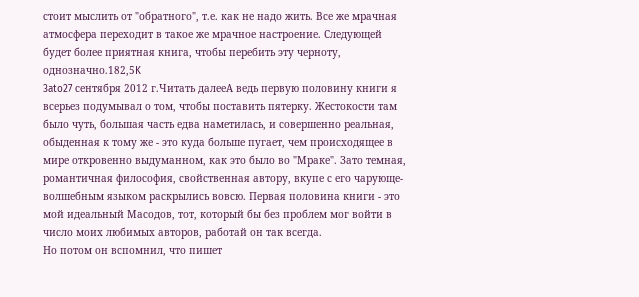стоит мыслить от "обратного", т.е. как не надо жить. Все же мрачная атмосфера переходит в такое же мрачное настроение. Следующей будет более приятная книга, чтобы перебить эту черноту, однозначно.182,5K
3ato27 сентября 2012 г.Читать далееА ведь первую половину книги я всерьез подумывал о том, чтобы поставить пятерку. Жестокости там было чуть, большая часть едва наметилась, и совершенно реальная, обыденная к тому же - это куда больше пугает, чем происходящее в мире откровенно выдуманном, как это было во "Мраке". Зато темная, романтичная философия, свойственная автору, вкупе с его чарующе-волшебным языком раскрылись вовсю. Первая половина книги - это мой идеальный Масодов, тот, который бы без проблем мог войти в число моих любимых авторов, работай он так всегда.
Но потом он вспомнил, что пишет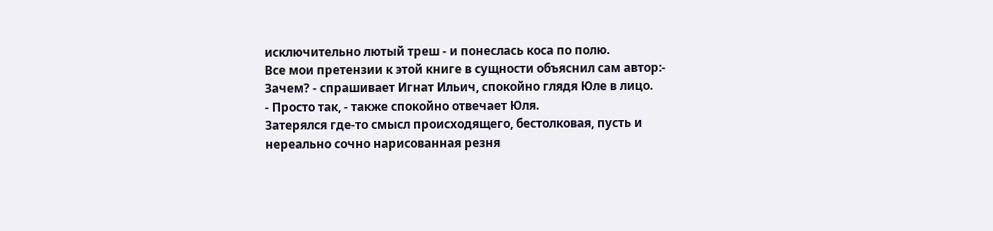исключительно лютый треш - и понеслась коса по полю.
Все мои претензии к этой книге в сущности объяснил сам автор:- Зачем? - спрашивает Игнат Ильич, спокойно глядя Юле в лицо.
- Просто так, - также спокойно отвечает Юля.
Затерялся где-то смысл происходящего, бестолковая, пусть и нереально сочно нарисованная резня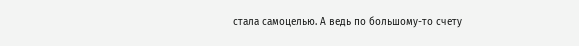стала самоцелью. А ведь по большому-то счету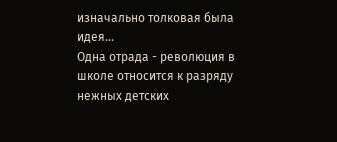изначально толковая была идея...
Одна отрада - революция в школе относится к разряду нежных детских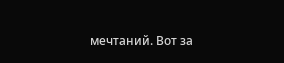мечтаний. Вот за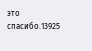это спасибо.13925